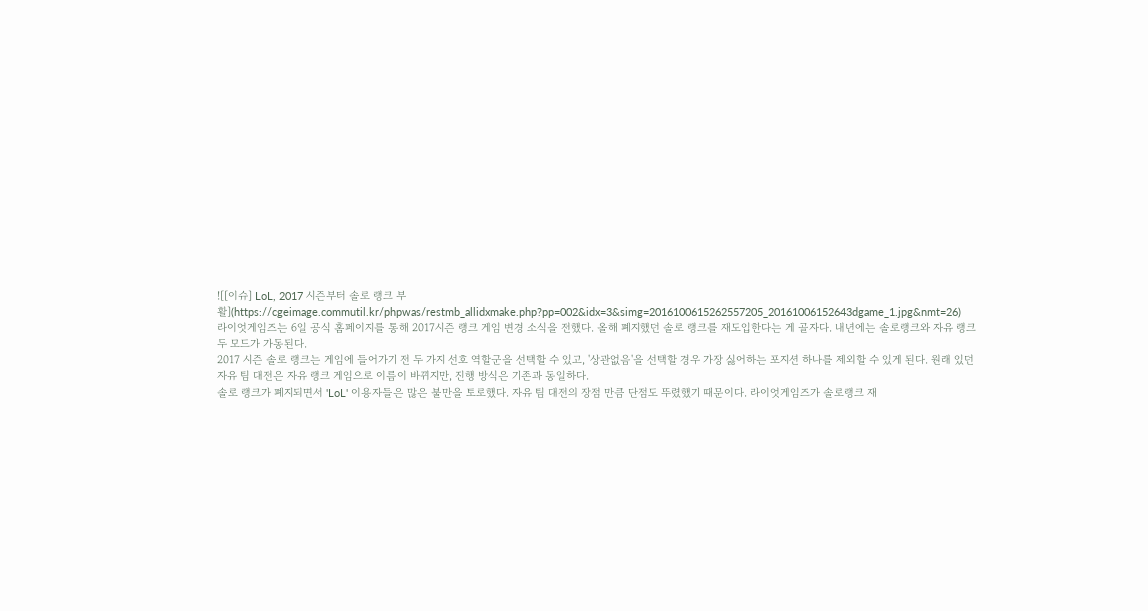![[이슈] LoL, 2017 시즌부터 솔로 랭크 부활](https://cgeimage.commutil.kr/phpwas/restmb_allidxmake.php?pp=002&idx=3&simg=2016100615262557205_20161006152643dgame_1.jpg&nmt=26)
라이엇게임즈는 6일 공식 홈페이지를 통해 2017시즌 랭크 게임 변경 소식을 전했다. 올해 폐지했던 솔로 랭크를 재도입한다는 게 골자다. 내년에는 솔로랭크와 자유 랭크 두 모드가 가동된다.
2017 시즌 솔로 랭크는 게임에 들어가기 전 두 가지 선호 역할군을 선택할 수 있고, '상관없음'을 선택할 경우 가장 싫어하는 포지션 하나를 제외할 수 있게 된다. 원래 있던 자유 팀 대전은 자유 랭크 게임으로 이름이 바뀌지만, 진행 방식은 기존과 동일하다.
솔로 랭크가 폐지되면서 'LoL' 이용자들은 많은 불만을 토로했다. 자유 팀 대전의 장점 만큼 단점도 뚜렸했기 때문이다. 라이엇게임즈가 솔로랭크 재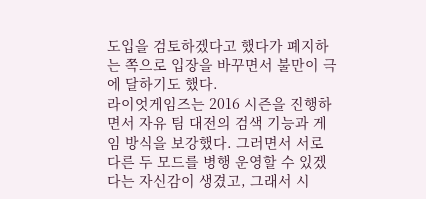도입을 검토하겠다고 했다가 폐지하는 쪽으로 입장을 바꾸면서 불만이 극에 달하기도 했다.
라이엇게임즈는 2016 시즌을 진행하면서 자유 팀 대전의 검색 기능과 게임 방식을 보강했다. 그러면서 서로 다른 두 모드를 병행 운영할 수 있겠다는 자신감이 생겼고, 그래서 시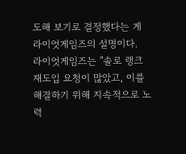도해 보기로 결정했다는 게 라이엇게임즈의 설명이다.
라이엇게임즈는 "솔로 랭크 재도입 요청이 많았고, 이를 해결하기 위해 지속적으로 노력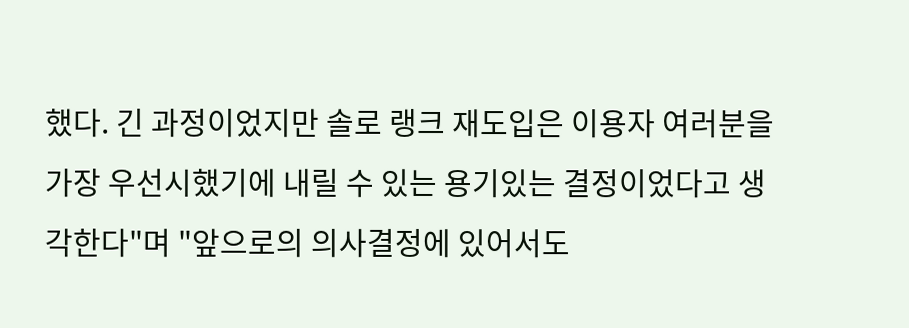했다. 긴 과정이었지만 솔로 랭크 재도입은 이용자 여러분을 가장 우선시했기에 내릴 수 있는 용기있는 결정이었다고 생각한다"며 "앞으로의 의사결정에 있어서도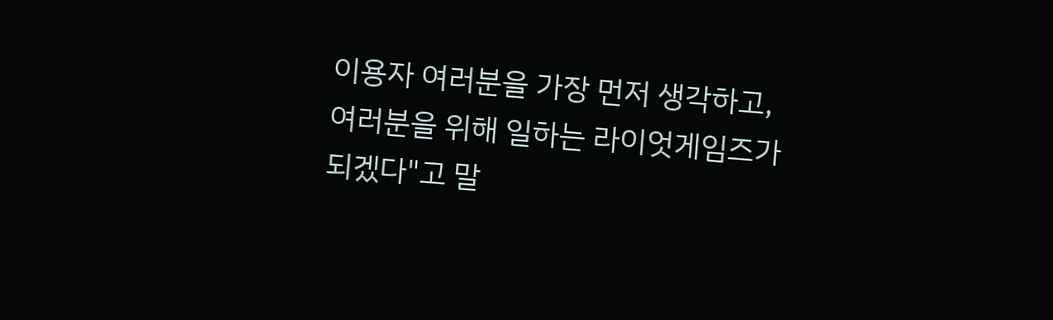이용자 여러분을 가장 먼저 생각하고, 여러분을 위해 일하는 라이엇게임즈가 되겠다"고 말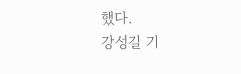했다.
강성길 기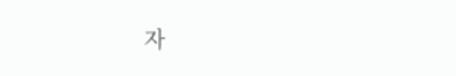자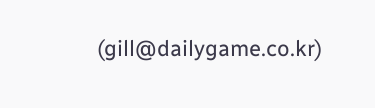(gill@dailygame.co.kr)